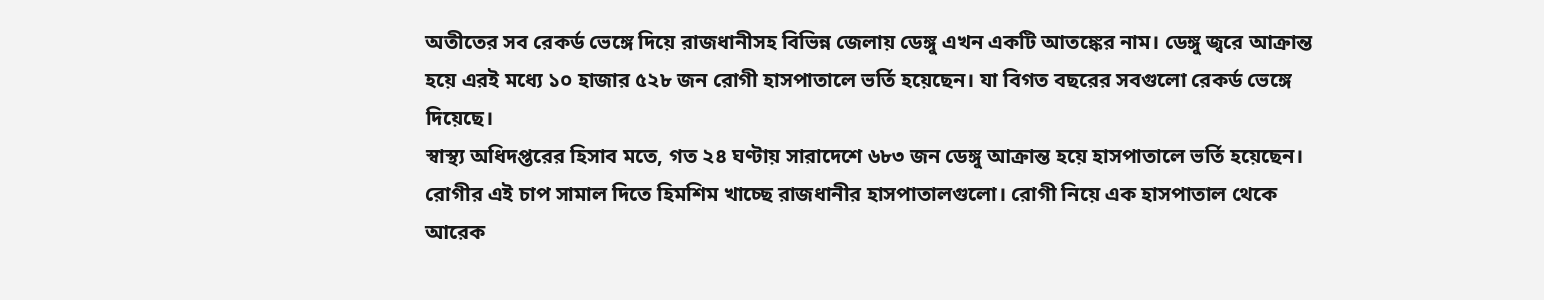অতীতের সব রেকর্ড ভেঙ্গে দিয়ে রাজধানীসহ বিভিন্ন জেলায় ডেঙ্গু এখন একটি আতঙ্কের নাম। ডেঙ্গু জ্বরে আক্রান্ত হয়ে এরই মধ্যে ১০ হাজার ৫২৮ জন রোগী হাসপাতালে ভর্তি হয়েছেন। যা বিগত বছরের সবগুলো রেকর্ড ভেঙ্গে দিয়েছে।
স্বাস্থ্য অধিদপ্তরের হিসাব মতে, গত ২৪ ঘণ্টায় সারাদেশে ৬৮৩ জন ডেঙ্গু আক্রান্ত হয়ে হাসপাতালে ভর্তি হয়েছেন। রোগীর এই চাপ সামাল দিতে হিমশিম খাচ্ছে রাজধানীর হাসপাতালগুলো। রোগী নিয়ে এক হাসপাতাল থেকে আরেক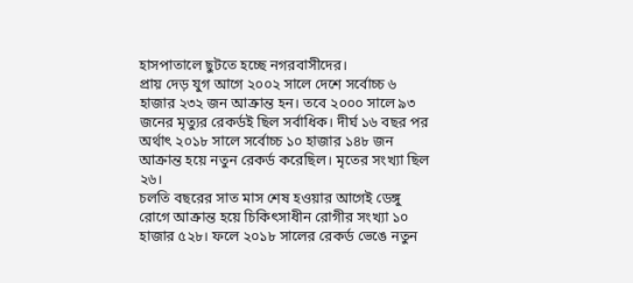হাসপাতালে ছুটতে হচ্ছে নগরবাসীদের।
প্রায় দেড় যুগ আগে ২০০২ সালে দেশে সর্বোচ্চ ৬ হাজার ২৩২ জন আক্রান্ত হন। তবে ২০০০ সালে ৯৩ জনের মৃত্যুর রেকর্ডই ছিল সর্বাধিক। দীর্ঘ ১৬ বছর পর অর্থাৎ ২০১৮ সালে সর্বোচ্চ ১০ হাজার ১৪৮ জন আক্রান্ত হয়ে নতুন রেকর্ড করেছিল। মৃতের সংখ্যা ছিল ২৬।
চলতি বছরের সাত মাস শেষ হওয়ার আগেই ডেঙ্গু রোগে আক্রান্ত হয়ে চিকিৎসাধীন রোগীর সংখ্যা ১০ হাজার ৫২৮। ফলে ২০১৮ সালের রেকর্ড ভেঙে নতুন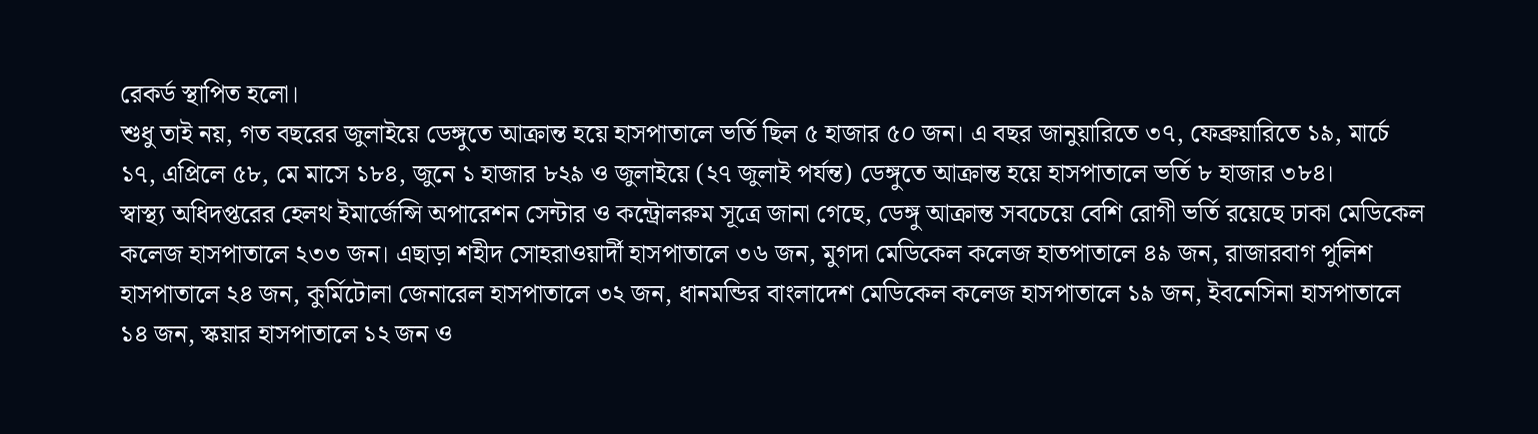রেকর্ড স্থাপিত হলো।
শুধু তাই নয়, গত বছরের জুলাইয়ে ডেঙ্গুতে আক্রান্ত হয়ে হাসপাতালে ভর্তি ছিল ৫ হাজার ৫০ জন। এ বছর জানুয়ারিতে ৩৭, ফেব্রুয়ারিতে ১৯, মার্চে ১৭, এপ্রিলে ৫৮, মে মাসে ১৮৪, জুনে ১ হাজার ৮২৯ ও জুলাইয়ে (২৭ জুলাই পর্যন্ত) ডেঙ্গুতে আক্রান্ত হয়ে হাসপাতালে ভর্তি ৮ হাজার ৩৮৪।
স্বাস্থ্য অধিদপ্তরের হেলথ ইমার্জেন্সি অপারেশন সেন্টার ও কন্ট্রোলরুম সূত্রে জানা গেছে, ডেঙ্গু আক্রান্ত সবচেয়ে বেশি রোগী ভর্তি রয়েছে ঢাকা মেডিকেল কলেজ হাসপাতালে ২৩৩ জন। এছাড়া শহীদ সোহরাওয়ার্দী হাসপাতালে ৩৬ জন, মুগদা মেডিকেল কলেজ হাতপাতালে ৪৯ জন, রাজারবাগ পুলিশ হাসপাতালে ২৪ জন, কুর্মিটোলা জেনারেল হাসপাতালে ৩২ জন, ধানমন্ডির বাংলাদেশ মেডিকেল কলেজ হাসপাতালে ১৯ জন, ইবনেসিনা হাসপাতালে ১৪ জন, স্কয়ার হাসপাতালে ১২ জন ও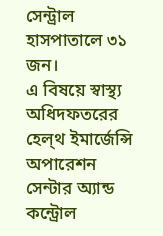সেন্ট্রাল হাসপাতালে ৩১ জন।
এ বিষয়ে স্বাস্থ্য অধিদফতরের হেল্থ ইমার্জেন্সি অপারেশন সেন্টার অ্যান্ড কন্ট্রোল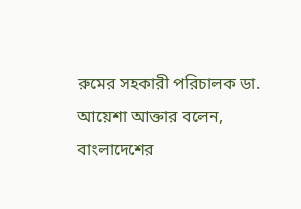রুমের সহকারী পরিচালক ডা. আয়েশা আক্তার বলেন, বাংলাদেশের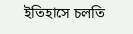ইতিহাসে চলতি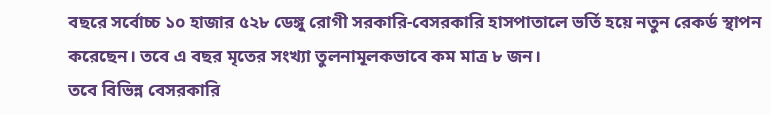বছরে সর্বোচ্চ ১০ হাজার ৫২৮ ডেঙ্গু রোগী সরকারি-বেসরকারি হাসপাতালে ভর্তি হয়ে নতুন রেকর্ড স্থাপন করেছেন। তবে এ বছর মৃতের সংখ্যা তুলনামূলকভাবে কম মাত্র ৮ জন।
তবে বিভিন্ন বেসরকারি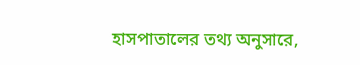হাসপাতালের তথ্য অনুসারে,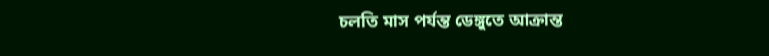চলতি মাস পর্যন্ত ডেঙ্গুতে আক্রান্ত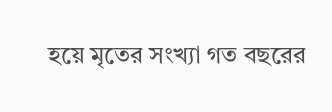হয়ে মৃতের সংখ্যা গত বছরের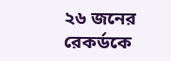২৬ জনের রেকর্ডকে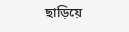ছাড়িয়ে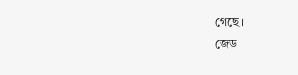গেছে।
জেড